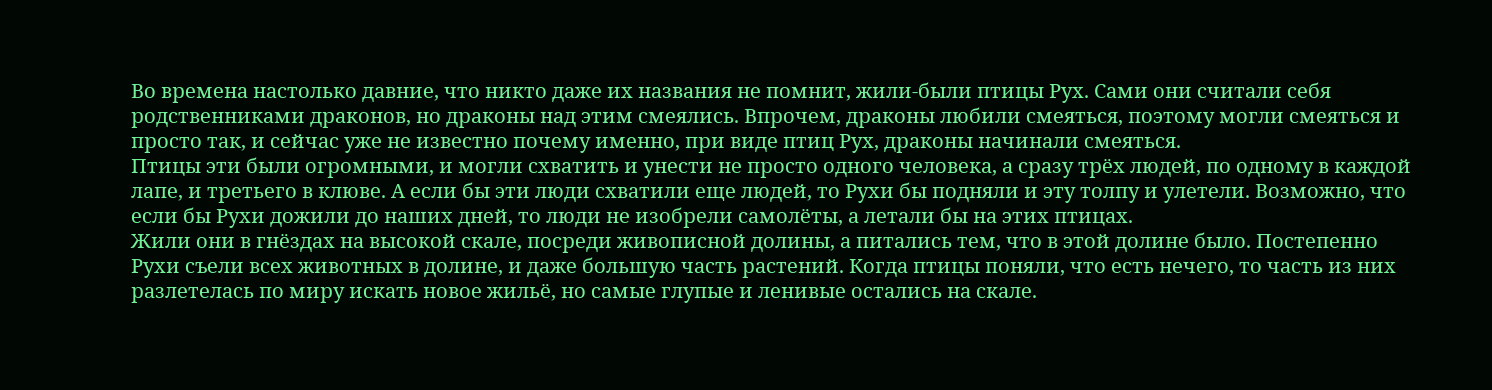Во времена настолько давние, что никто даже их названия не помнит, жили-были птицы Рух. Сами они считали себя родственниками драконов, но драконы над этим смеялись. Впрочем, драконы любили смеяться, поэтому могли смеяться и просто так, и сейчас уже не известно почему именно, при виде птиц Рух, драконы начинали смеяться.
Птицы эти были огромными, и могли схватить и унести не просто одного человека, а сразу трёх людей, по одному в каждой лапе, и третьего в клюве. А если бы эти люди схватили еще людей, то Рухи бы подняли и эту толпу и улетели. Возможно, что если бы Рухи дожили до наших дней, то люди не изобрели самолёты, а летали бы на этих птицах.
Жили они в гнёздах на высокой скале, посреди живописной долины, а питались тем, что в этой долине было. Постепенно Рухи съели всех животных в долине, и даже большую часть растений. Когда птицы поняли, что есть нечего, то часть из них разлетелась по миру искать новое жильё, но самые глупые и ленивые остались на скале.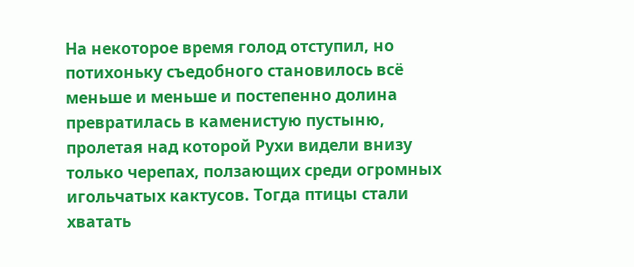На некоторое время голод отступил, но потихоньку съедобного становилось всё меньше и меньше и постепенно долина превратилась в каменистую пустыню, пролетая над которой Рухи видели внизу только черепах, ползающих среди огромных игольчатых кактусов. Тогда птицы стали хватать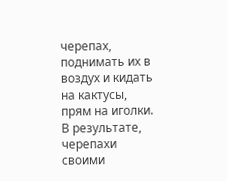черепах, поднимать их в воздух и кидать на кактусы, прям на иголки. В результате, черепахи своими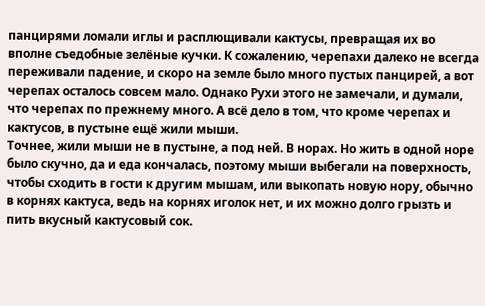панцирями ломали иглы и расплющивали кактусы, превращая их во вполне съедобные зелёные кучки. К сожалению, черепахи далеко не всегда переживали падение, и скоро на земле было много пустых панцирей, а вот черепах осталось совсем мало. Однако Рухи этого не замечали, и думали, что черепах по прежнему много. А всё дело в том, что кроме черепах и кактусов, в пустыне ещё жили мыши.
Точнее, жили мыши не в пустыне, а под ней. В норах. Но жить в одной норе было скучно, да и еда кончалась, поэтому мыши выбегали на поверхность, чтобы сходить в гости к другим мышам, или выкопать новую нору, обычно в корнях кактуса, ведь на корнях иголок нет, и их можно долго грызть и пить вкусный кактусовый сок.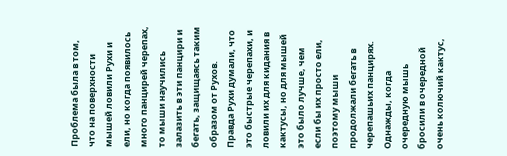Проблема была в том, что на поверхности мышей ловили Рухи и ели, но когда появилось много панцирей черепах, то мыши научились залазить в эти панцири и бегать, защищаясь таким образом от Рухов. Правда Рухи думали, что это быстрые черепахи, и ловили их для кидания в кактусы, но для мышей это было лучше, чем если бы их просто ели, поэтому мыши продолжали бегать в черепашьих панцирях.
Однажды, когда очередную мышь бросили в очередной очень колючий кактус,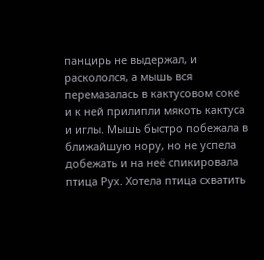панцирь не выдержал, и раскололся, а мышь вся перемазалась в кактусовом соке и к ней прилипли мякоть кактуса и иглы. Мышь быстро побежала в ближайшую нору, но не успела добежать и на неё спикировала птица Рух. Хотела птица схватить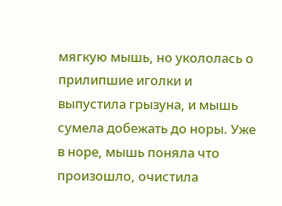мягкую мышь, но укололась о прилипшие иголки и выпустила грызуна, и мышь сумела добежать до норы. Уже в норе, мышь поняла что произошло, очистила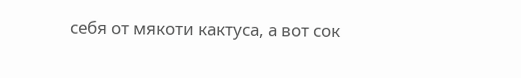себя от мякоти кактуса, а вот сок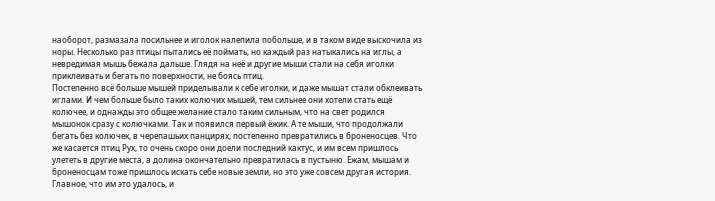наоборот, размазала посильнее и иголок налепила побольше, и в таком виде выскочила из норы. Несколько раз птицы пытались её поймать, но каждый раз натыкались на иглы, а невредимая мышь бежала дальше. Глядя на неё и другие мыши стали на себя иголки приклеивать и бегать по поверхности, не боясь птиц.
Постепенно всё больше мышей приделывали к себе иголки, и даже мышат стали обклеивать иглами. И чем больше было таких колючих мышей, тем сильнее они хотели стать ещё колючее, и однажды это общее желание стало таким сильным, что на свет родился мышонок сразу с колючками. Так и появился первый ёжик. А те мыши, что продолжали бегать без колючек, в черепашьих панцирях, постепенно превратились в броненосцев. Что же касается птиц Рух, то очень скоро они доели последний кактус, и им всем пришлось улететь в другие места, а долина окончательно превратилась в пустыню. Ежам, мышам и броненосцам тоже пришлось искать себе новые земли, но это уже совсем другая история. Главное, что им это удалось, и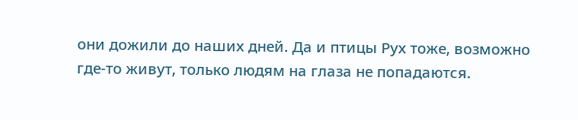они дожили до наших дней. Да и птицы Рух тоже, возможно где-то живут, только людям на глаза не попадаются.